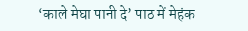‘काले मेघा पानी दे’ पाठ में मेहंक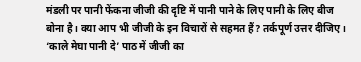मंडली पर पानी फेंकना जीजी की दृष्टि में पानी पाने के लिए पानी के लिए बीज बोना है। क्या आप भी जीजी के इन विचारों से सहमत हैं? तर्कपूर्ण उत्तर दीजिए।
‘काले मेघा पानी दे’ पाठ में जीजी का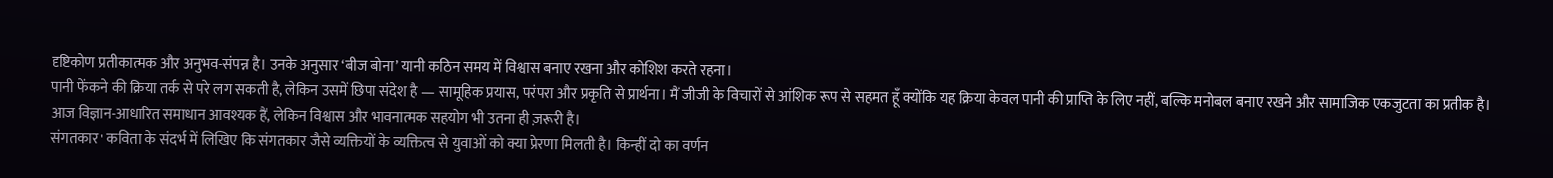दृष्टिकोण प्रतीकात्मक और अनुभव-संपन्न है। उनके अनुसार ‘बीज बोना’ यानी कठिन समय में विश्वास बनाए रखना और कोशिश करते रहना।
पानी फेंकने की क्रिया तर्क से परे लग सकती है, लेकिन उसमें छिपा संदेश है — सामूहिक प्रयास, परंपरा और प्रकृति से प्रार्थना। मैं जीजी के विचारों से आंशिक रूप से सहमत हूँ क्योंकि यह क्रिया केवल पानी की प्राप्ति के लिए नहीं, बल्कि मनोबल बनाए रखने और सामाजिक एकजुटता का प्रतीक है।
आज विज्ञान-आधारित समाधान आवश्यक हैं, लेकिन विश्वास और भावनात्मक सहयोग भी उतना ही ज़रूरी है।
संगतकार' कविता के संदर्भ में लिखिए कि संगतकार जैसे व्यक्तियों के व्यक्तित्व से युवाओं को क्या प्रेरणा मिलती है। किन्हीं दो का वर्णन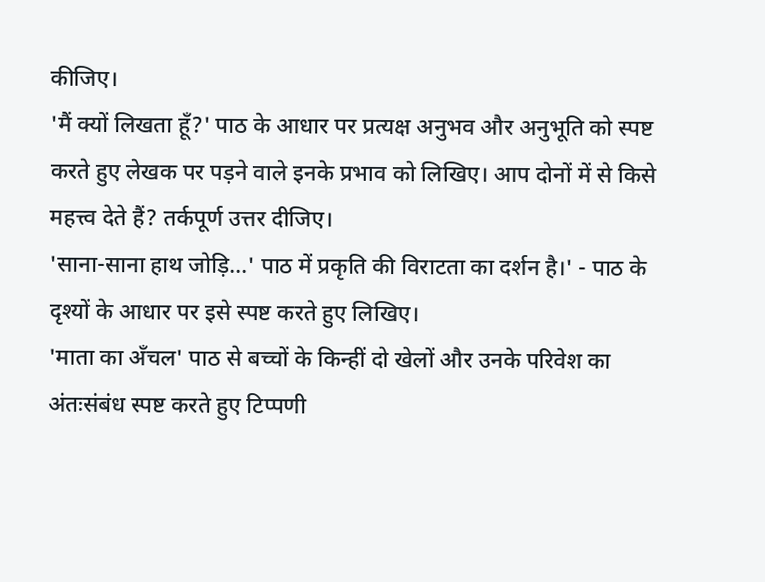कीजिए।
'मैं क्यों लिखता हूँ?' पाठ के आधार पर प्रत्यक्ष अनुभव और अनुभूति को स्पष्ट करते हुए लेखक पर पड़ने वाले इनके प्रभाव को लिखिए। आप दोनों में से किसे महत्त्व देते हैं? तर्कपूर्ण उत्तर दीजिए।
'साना-साना हाथ जोड़ि...' पाठ में प्रकृति की विराटता का दर्शन है।' - पाठ के दृश्यों के आधार पर इसे स्पष्ट करते हुए लिखिए।
'माता का अँचल' पाठ से बच्चों के किन्हीं दो खेलों और उनके परिवेश का अंतःसंबंध स्पष्ट करते हुए टिप्पणी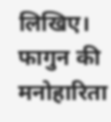लिखिए।
फागुन की मनोहारिता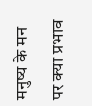मनुष्य के मन पर क्या प्रभाव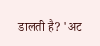डालती है? 'अट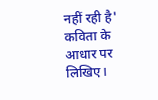नहीं रही है' कविता के आधार पर लिखिए।